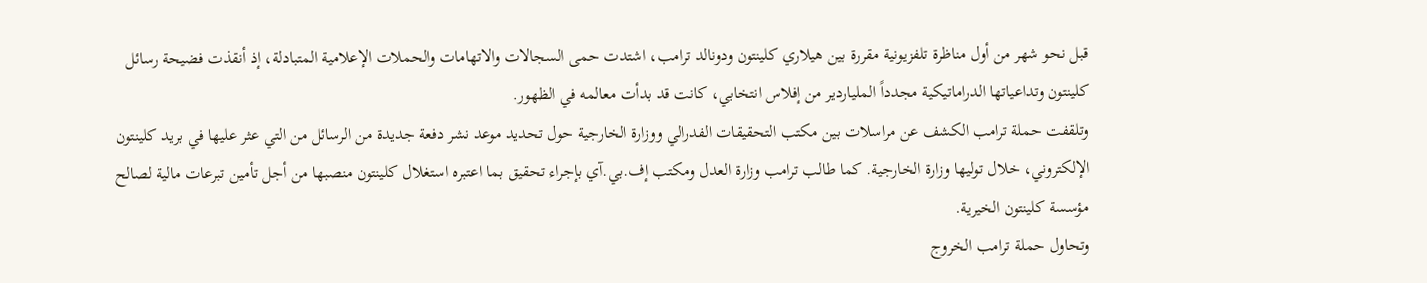قبل نحو شهر من أول مناظرة تلفزيونية مقررة بين هيلاري كلينتون ودونالد ترامب، اشتدت حمى السجالات والاتهامات والحملات الإعلامية المتبادلة، إذ أنقذت فضيحة رسائل كلينتون وتداعياتها الدراماتيكية مجدداً الملياردير من إفلاس انتخابي، كانت قد بدأت معالمه في الظهور.
وتلقفت حملة ترامب الكشف عن مراسلات بين مكتب التحقيقات الفدرالي ووزارة الخارجية حول تحديد موعد نشر دفعة جديدة من الرسائل من التي عثر عليها في بريد كلينتون الإلكتروني، خلال توليها وزارة الخارجية. كما طالب ترامب وزارة العدل ومكتب إف.بي.آي بإجراء تحقيق بما اعتبره استغلال كلينتون منصبها من أجل تأمين تبرعات مالية لصالح مؤسسة كلينتون الخيرية.
وتحاول حملة ترامب الخروج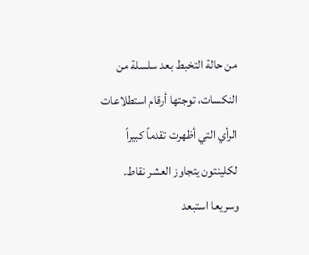من حالة التخبط بعد سلسلة من النكسات، توجتها أرقام استطلاعات الرأي التي أظهرت تقدماً كبيراً لكلينتون يتجاوز العشر نقاط. وسريعا استبعد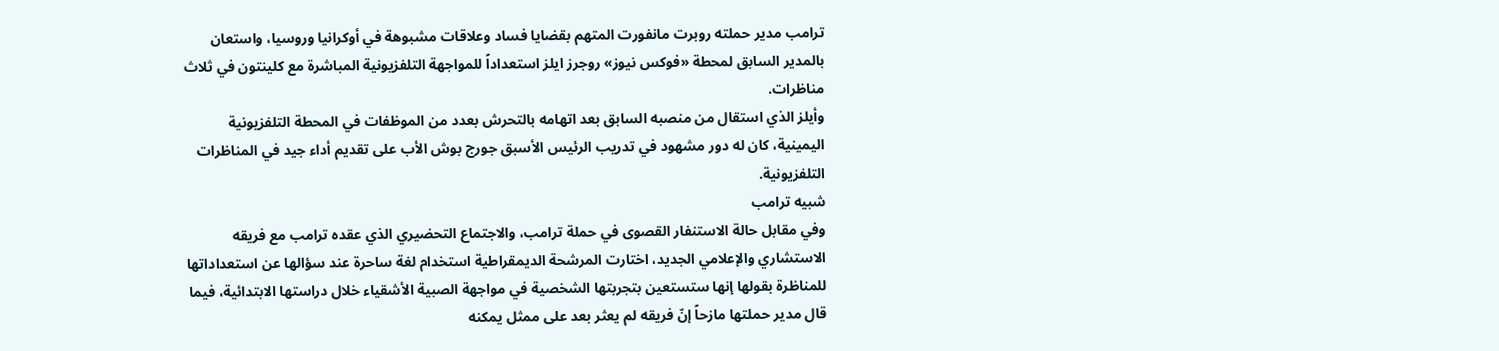ترامب مدير حملته روبرت مانفورت المتهم بقضايا فساد وعلاقات مشبوهة في أوكرانيا وروسيا، واستعان بالمدير السابق لمحطة «فوكس نيوز» روجرز ايلز استعداداً للمواجهة التلفزيونية المباشرة مع كلينتون في ثلاث مناظرات.
وأيلز الذي استقال من منصبه السابق بعد اتهامه بالتحرش بعدد من الموظفات في المحطة التلفزيونية اليمينية، كان له دور مشهود في تدريب الرئيس الأسبق جورج بوش الأب على تقديم أداء جيد في المناظرات التلفزيونية.
شبيه ترامب
وفي مقابل حالة الاستنفار القصوى في حملة ترامب، والاجتماع التحضيري الذي عقده ترامب مع فريقه الاستشاري والإعلامي الجديد، اختارت المرشحة الديمقراطية استخدام لغة ساحرة عند سؤالها عن استعداداتها للمناظرة بقولها إنها ستستعين بتجربتها الشخصية في مواجهة الصبية الأشقياء خلال دراستها الابتدائية، فيما قال مدير حملتها مازحاً إنّ فريقه لم يعثر بعد على ممثل يمكنه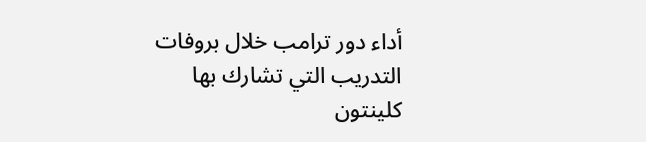أداء دور ترامب خلال بروفات التدريب التي تشارك بها كلينتون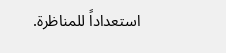استعداداً للمناظرة.